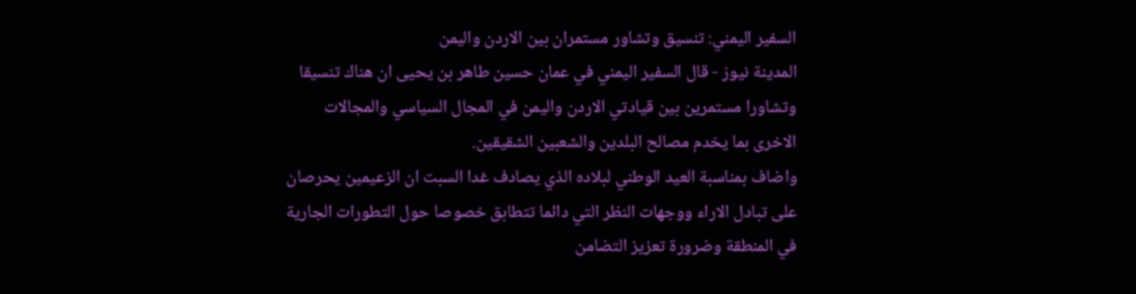السفير اليمني: تنسيق وتشاور مستمران بين الاردن واليمن
المدينة نيوز - قال السفير اليمني في عمان حسين طاهر بن يحيى ان هناك تنسيقا وتشاورا مستمرين بين قيادتي الاردن واليمن في المجال السياسي والمجالات الاخرى بما يخدم مصالح البلدين والشعبين الشقيقين.
واضاف بمناسبة العيد الوطني لبلاده الذي يصادف غدا السبت ان الزعيمين يحرصان على تبادل الاراء ووجهات النظر التي دائما تتطابق خصوصا حول التطورات الجارية في المنطقة وضرورة تعزيز التضامن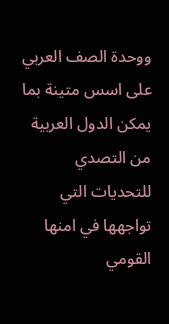ووحدة الصف العربي على اسس متينة بما يمكن الدول العربية من التصدي للتحديات التي تواجهها في امنها القومي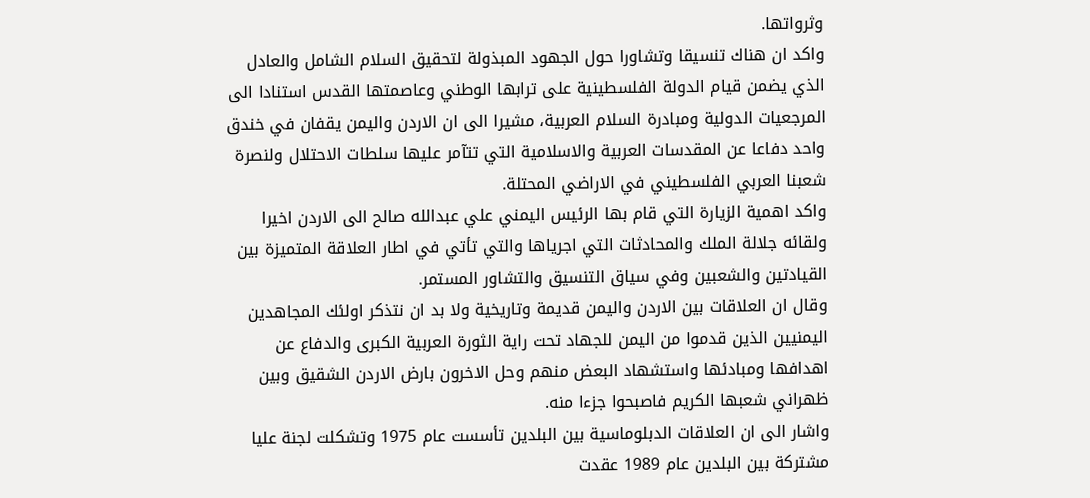وثرواتها.
واكد ان هناك تنسيقا وتشاورا حول الجهود المبذولة لتحقيق السلام الشامل والعادل الذي يضمن قيام الدولة الفلسطينية على ترابها الوطني وعاصمتها القدس استنادا الى المرجعيات الدولية ومبادرة السلام العربية، مشيرا الى ان الاردن واليمن يقفان في خندق واحد دفاعا عن المقدسات العربية والاسلامية التي تتآمر عليها سلطات الاحتلال ولنصرة شعبنا العربي الفلسطيني في الاراضي المحتلة.
واكد اهمية الزيارة التي قام بها الرئيس اليمني علي عبدالله صالح الى الاردن اخيرا ولقائه جلالة الملك والمحادثات التي اجرياها والتي تأتي في اطار العلاقة المتميزة بين القيادتين والشعبين وفي سياق التنسيق والتشاور المستمر.
وقال ان العلاقات بين الاردن واليمن قديمة وتاريخية ولا بد ان نتذكر اولئك المجاهدين اليمنيين الذين قدموا من اليمن للجهاد تحت راية الثورة العربية الكبرى والدفاع عن اهدافها ومبادئها واستشهاد البعض منهم وحل الاخرون بارض الاردن الشقيق وبين ظهراني شعبها الكريم فاصبحوا جزءا منه.
واشار الى ان العلاقات الدبلوماسية بين البلدين تأسست عام 1975 وتشكلت لجنة عليا مشتركة بين البلدين عام 1989 عقدت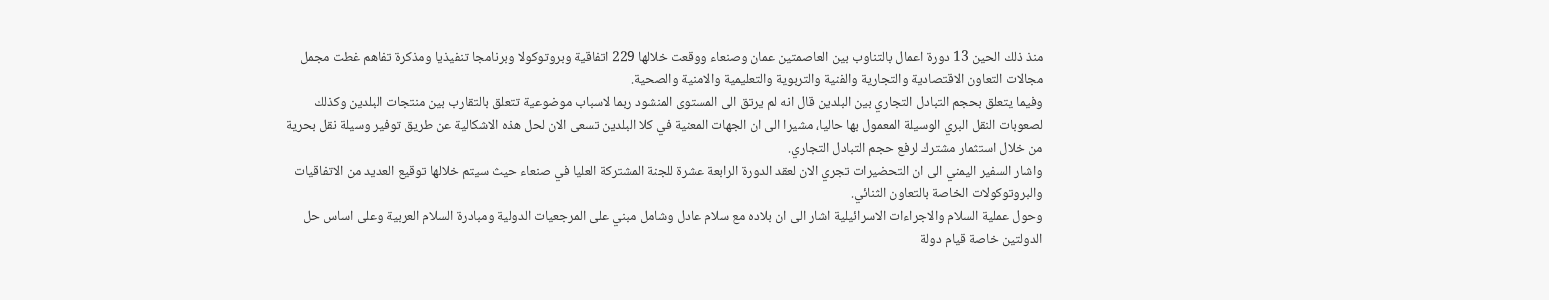منذ ذلك الحين 13 دورة اعمال بالتناوب بين العاصمتين عمان وصنعاء ووقعت خلالها 229 اتفاقية وبروتوكولا وبرنامجا تنفيذيا ومذكرة تفاهم غطت مجمل مجالات التعاون الاقتصادية والتجارية والفنية والتربوية والتعليمية والامنية والصحية.
وفيما يتعلق بحجم التبادل التجاري بين البلدين قال انه لم يرتق الى المستوى المنشود ربما لاسباب موضوعية تتعلق بالتقارب بين منتجات البلدين وكذلك لصعوبات النقل البري الوسيلة المعمول بها حاليا، مشيرا الى ان الجهات المعنية في كلا البلدين تسعى الان لحل هذه الاشكالية عن طريق توفير وسيلة نقل بحرية من خلال استثمار مشترك لرفع حجم التبادل التجاري.
واشار السفير اليمني الى ان التحضيرات تجري الان لعقد الدورة الرابعة عشرة للجنة المشتركة العليا في صنعاء حيث سيتم خلالها توقيع العديد من الاتفاقيات والبروتوكولات الخاصة بالتعاون الثنائي.
وحول عملية السلام والاجراءات الاسرائيلية اشار الى ان بلاده مع سلام عادل وشامل مبني على المرجعيات الدولية ومبادرة السلام العربية وعلى اساس حل الدولتين خاصة قيام دولة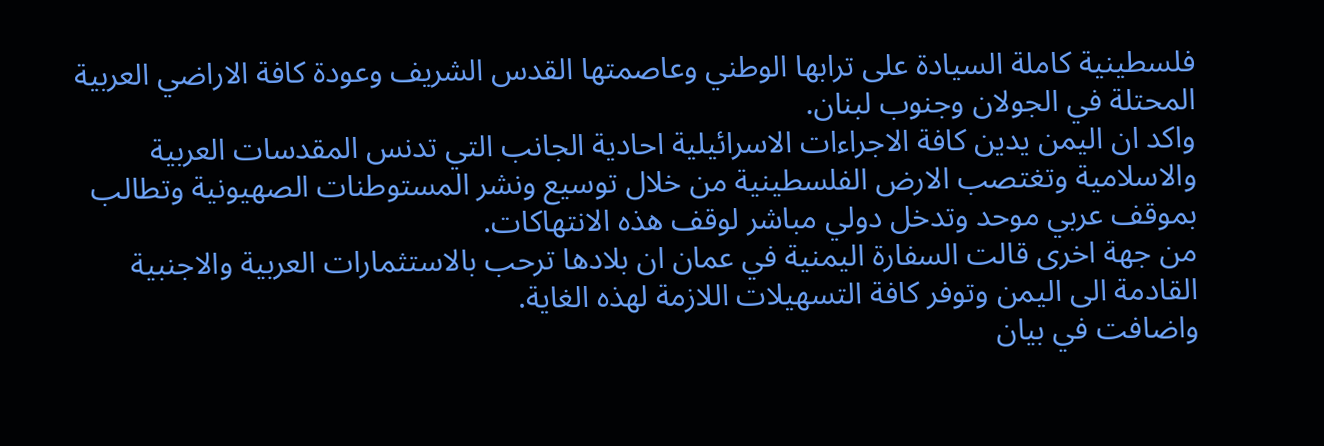فلسطينية كاملة السيادة على ترابها الوطني وعاصمتها القدس الشريف وعودة كافة الاراضي العربية المحتلة في الجولان وجنوب لبنان.
واكد ان اليمن يدين كافة الاجراءات الاسرائيلية احادية الجانب التي تدنس المقدسات العربية والاسلامية وتغتصب الارض الفلسطينية من خلال توسيع ونشر المستوطنات الصهيونية وتطالب بموقف عربي موحد وتدخل دولي مباشر لوقف هذه الانتهاكات.
من جهة اخرى قالت السفارة اليمنية في عمان ان بلادها ترحب بالاستثمارات العربية والاجنبية القادمة الى اليمن وتوفر كافة التسهيلات اللازمة لهذه الغاية.
واضافت في بيان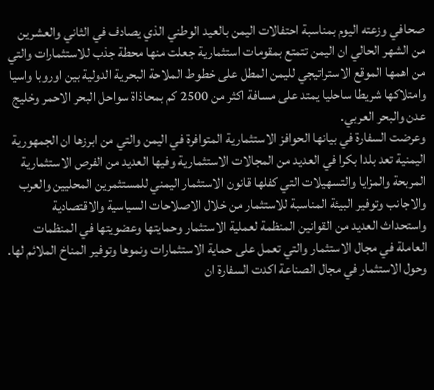صحافي وزعته اليوم بمناسبة احتفالات اليمن بالعيد الوطني الذي يصادف في الثاني والعشرين من الشهر الحالي ان اليمن تتمتع بمقومات استثمارية جعلت منها محطة جذب للاستثمارات والتي من اهمها الموقع الاستراتيجي لليمن المطل على خطوط الملاحة البحرية الدولية بين اوروبا واسيا وامتلاكها شريطا ساحليا يمتد على مسافة اكثر من 2500 كم بمحاذاة سواحل البحر الاحمر وخليج عدن والبحر العربي.
وعرضت السفارة في بيانها الحوافز الاستثمارية المتوافرة في اليمن والتي من ابرزها ان الجمهورية اليمنية تعد بلدا بكرا في العديد من المجالات الاستثمارية وفيها العديد من الفرص الاستثمارية المربحة والمزايا والتسهيلات التي كفلها قانون الاستثمار اليمني للمستثمرين المحليين والعرب والاجانب وتوفير البيئة المناسبة للاستثمار من خلال الاصلاحات السياسية والاقتصادية واستحداث العديد من القوانين المنظمة لعملية الاستثمار وحمايتها وعضويتها في المنظمات العاملة في مجال الاستثمار والتي تعمل على حماية الاستثمارات ونموها وتوفير المناخ الملائم لها.
وحول الاستثمار في مجال الصناعة اكدت السفارة ان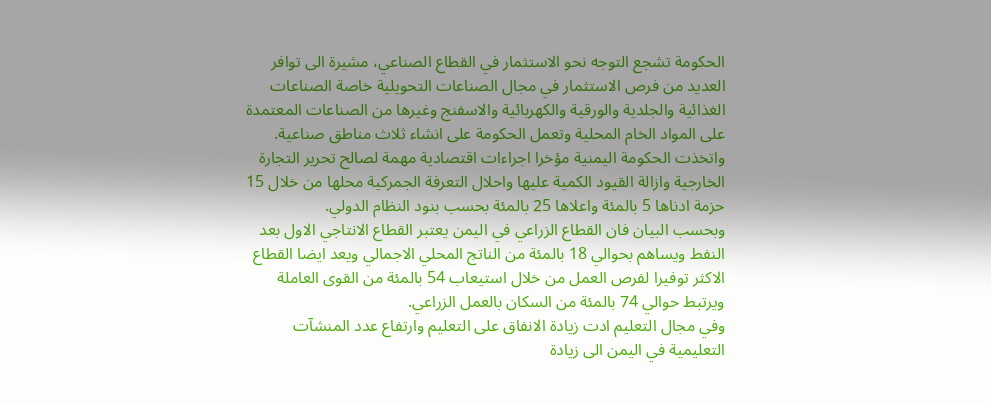الحكومة تشجع التوجه نحو الاستثمار في القطاع الصناعي، مشيرة الى توافر العديد من فرص الاستثمار في مجال الصناعات التحويلية خاصة الصناعات الغذائية والجلدية والورقية والكهربائية والاسفنج وغيرها من الصناعات المعتمدة على المواد الخام المحلية وتعمل الحكومة على انشاء ثلاث مناطق صناعية.
واتخذت الحكومة اليمنية مؤخرا اجراءات اقتصادية مهمة لصالح تحرير التجارة الخارجية وازالة القيود الكمية عليها واحلال التعرفة الجمركية محلها من خلال 15 حزمة ادناها 5 بالمئة واعلاها 25 بالمئة بحسب بنود النظام الدولي.
وبحسب البيان فان القطاع الزراعي في اليمن يعتبر القطاع الانتاجي الاول بعد النفط ويساهم بحوالي 18 بالمئة من الناتج المحلي الاجمالي ويعد ايضا القطاع الاكثر توفيرا لفرص العمل من خلال استيعاب 54 بالمئة من القوى العاملة ويرتبط حوالي 74 بالمئة من السكان بالعمل الزراعي.
وفي مجال التعليم ادت زيادة الانفاق على التعليم وارتفاع عدد المنشآت التعليمية في اليمن الى زيادة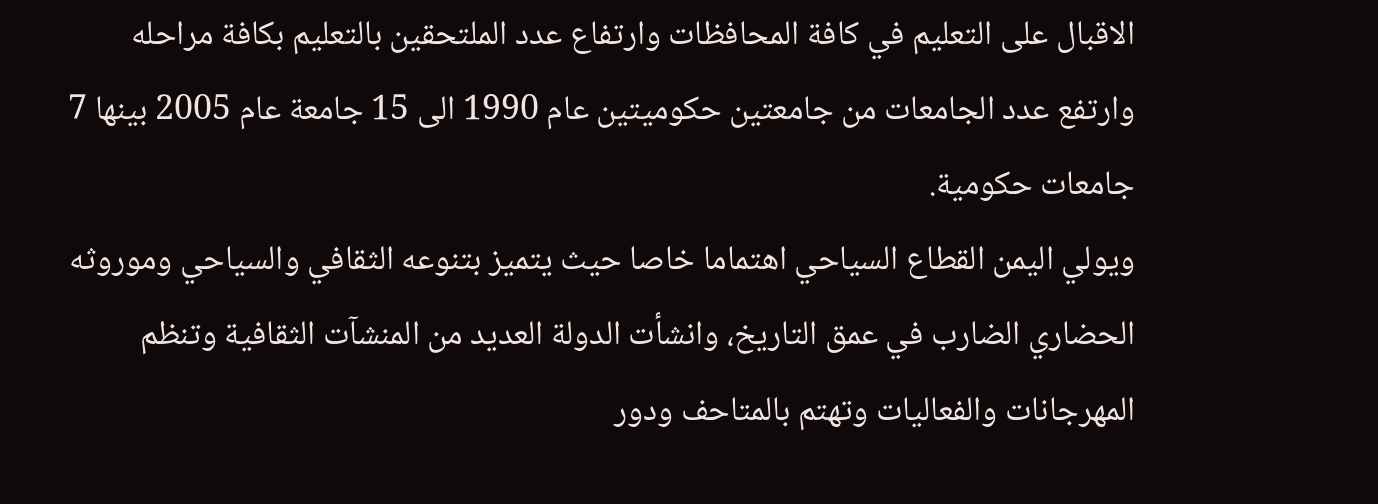الاقبال على التعليم في كافة المحافظات وارتفاع عدد الملتحقين بالتعليم بكافة مراحله وارتفع عدد الجامعات من جامعتين حكوميتين عام 1990 الى 15 جامعة عام 2005 بينها 7 جامعات حكومية.
ويولي اليمن القطاع السياحي اهتماما خاصا حيث يتميز بتنوعه الثقافي والسياحي وموروثه الحضاري الضارب في عمق التاريخ، وانشأت الدولة العديد من المنشآت الثقافية وتنظم المهرجانات والفعاليات وتهتم بالمتاحف ودور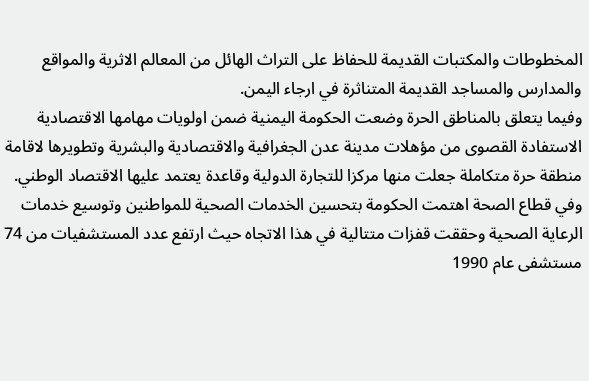المخطوطات والمكتبات القديمة للحفاظ على التراث الهائل من المعالم الاثرية والمواقع والمدارس والمساجد القديمة المتناثرة في ارجاء اليمن.
وفيما يتعلق بالمناطق الحرة وضعت الحكومة اليمنية ضمن اولويات مهامها الاقتصادية الاستفادة القصوى من مؤهلات مدينة عدن الجغرافية والاقتصادية والبشرية وتطويرها لاقامة منطقة حرة متكاملة جعلت منها مركزا للتجارة الدولية وقاعدة يعتمد عليها الاقتصاد الوطني.
وفي قطاع الصحة اهتمت الحكومة بتحسين الخدمات الصحية للمواطنين وتوسيع خدمات الرعاية الصحية وحققت قفزات متتالية في هذا الاتجاه حيث ارتفع عدد المستشفيات من 74 مستشفى عام 1990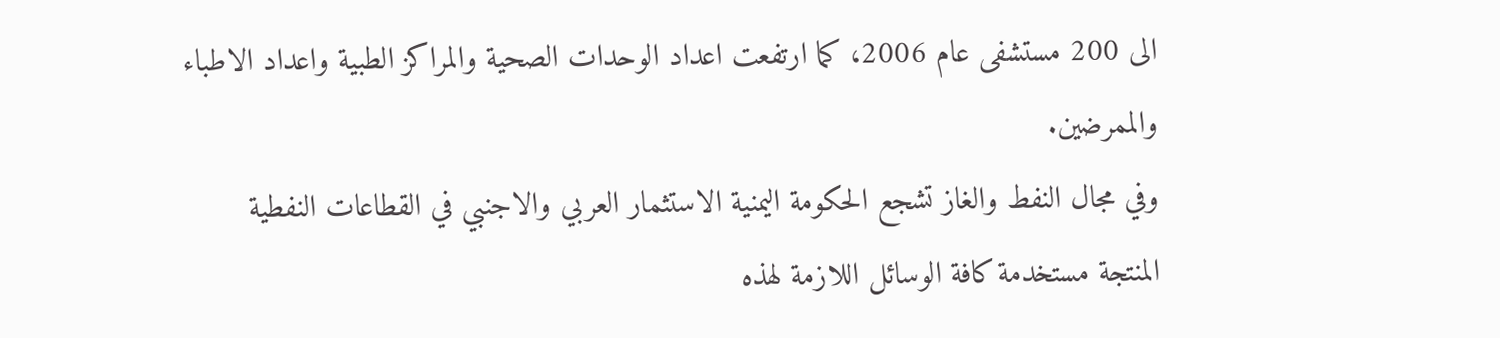الى 200 مستشفى عام 2006، كما ارتفعت اعداد الوحدات الصحية والمراكز الطبية واعداد الاطباء والممرضين.
وفي مجال النفط والغاز تشجع الحكومة اليمنية الاستثمار العربي والاجنبي في القطاعات النفطية المنتجة مستخدمة كافة الوسائل اللازمة لهذه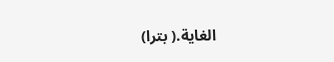الغاية.( بترا)